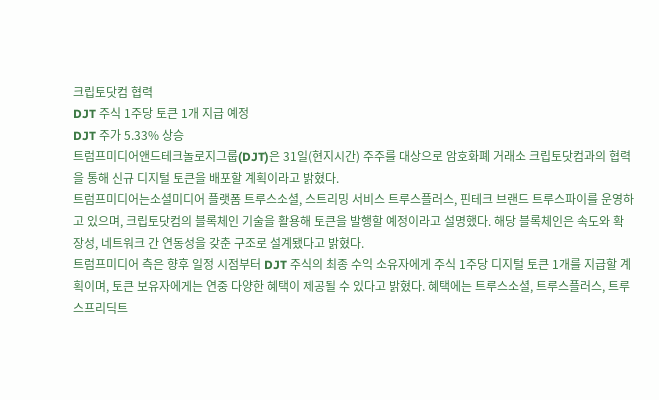크립토닷컴 협력
DJT 주식 1주당 토큰 1개 지급 예정
DJT 주가 5.33% 상승
트럼프미디어앤드테크놀로지그룹(DJT)은 31일(현지시간) 주주를 대상으로 암호화폐 거래소 크립토닷컴과의 협력을 통해 신규 디지털 토큰을 배포할 계획이라고 밝혔다.
트럼프미디어는소셜미디어 플랫폼 트루스소셜, 스트리밍 서비스 트루스플러스, 핀테크 브랜드 트루스파이를 운영하고 있으며, 크립토닷컴의 블록체인 기술을 활용해 토큰을 발행할 예정이라고 설명했다. 해당 블록체인은 속도와 확장성, 네트워크 간 연동성을 갖춘 구조로 설계됐다고 밝혔다.
트럼프미디어 측은 향후 일정 시점부터 DJT 주식의 최종 수익 소유자에게 주식 1주당 디지털 토큰 1개를 지급할 계획이며, 토큰 보유자에게는 연중 다양한 혜택이 제공될 수 있다고 밝혔다. 혜택에는 트루스소셜, 트루스플러스, 트루스프리딕트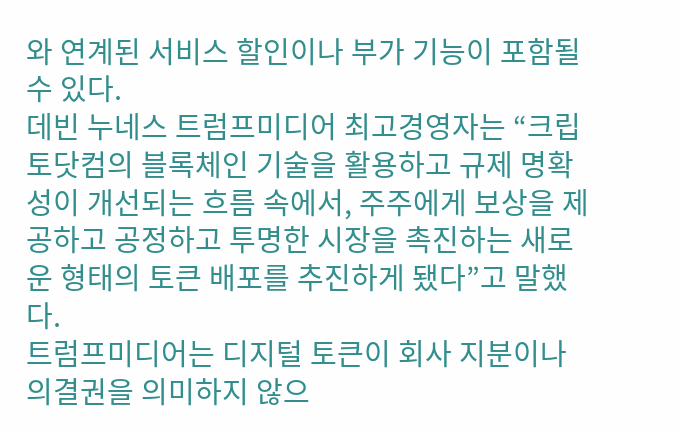와 연계된 서비스 할인이나 부가 기능이 포함될 수 있다.
데빈 누네스 트럼프미디어 최고경영자는 “크립토닷컴의 블록체인 기술을 활용하고 규제 명확성이 개선되는 흐름 속에서, 주주에게 보상을 제공하고 공정하고 투명한 시장을 촉진하는 새로운 형태의 토큰 배포를 추진하게 됐다”고 말했다.
트럼프미디어는 디지털 토큰이 회사 지분이나 의결권을 의미하지 않으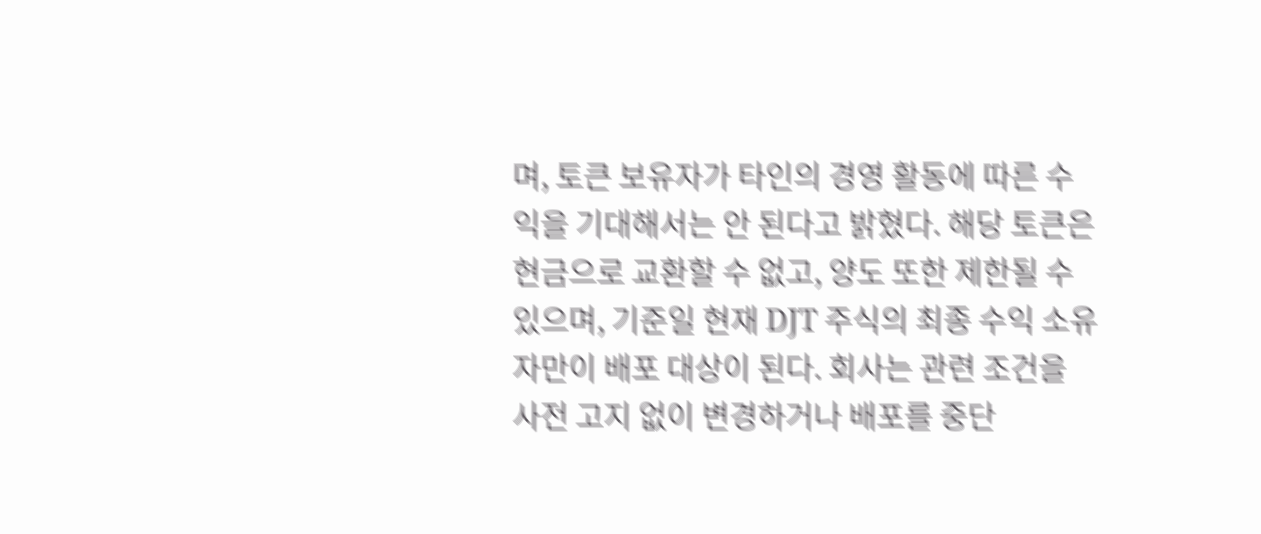며, 토큰 보유자가 타인의 경영 활동에 따른 수익을 기대해서는 안 된다고 밝혔다. 해당 토큰은 현금으로 교환할 수 없고, 양도 또한 제한될 수 있으며, 기준일 현재 DJT 주식의 최종 수익 소유자만이 배포 대상이 된다. 회사는 관련 조건을 사전 고지 없이 변경하거나 배포를 중단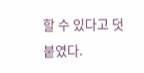할 수 있다고 덧붙였다.